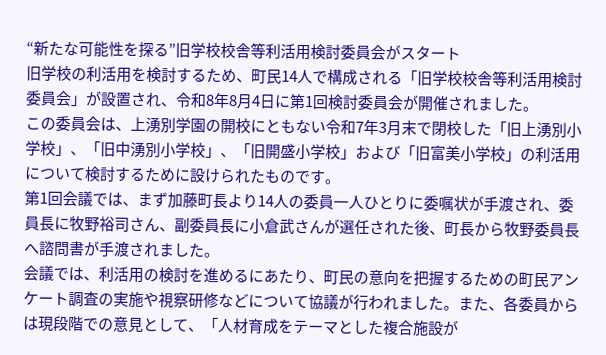“新たな可能性を探る”旧学校校舎等利活用検討委員会がスタート
旧学校の利活用を検討するため、町民14人で構成される「旧学校校舎等利活用検討委員会」が設置され、令和8年8月4日に第1回検討委員会が開催されました。
この委員会は、上湧別学園の開校にともない令和7年3月末で閉校した「旧上湧別小学校」、「旧中湧別小学校」、「旧開盛小学校」および「旧富美小学校」の利活用について検討するために設けられたものです。
第1回会議では、まず加藤町長より14人の委員一人ひとりに委嘱状が手渡され、委員長に牧野裕司さん、副委員長に小倉武さんが選任された後、町長から牧野委員長へ諮問書が手渡されました。
会議では、利活用の検討を進めるにあたり、町民の意向を把握するための町民アンケート調査の実施や視察研修などについて協議が行われました。また、各委員からは現段階での意見として、「人材育成をテーマとした複合施設が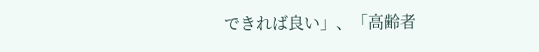できれば良い」、「高齢者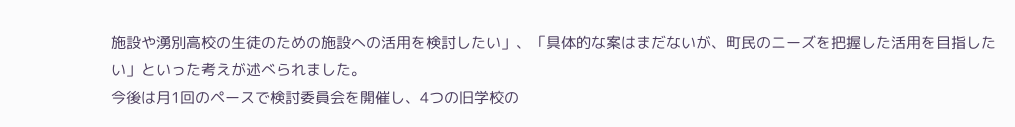施設や湧別高校の生徒のための施設への活用を検討したい」、「具体的な案はまだないが、町民のニーズを把握した活用を目指したい」といった考えが述べられました。
今後は月1回のペースで検討委員会を開催し、4つの旧学校の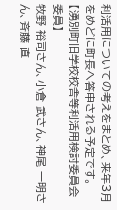利活用についての考えをまとめ、来年3月をめどに町長へ答申される予定です。
【湧別町旧学校校舎等利活用検討委員会委員】
牧野 裕司さん、小倉 武さん、神尾 一明さん、斉藤 直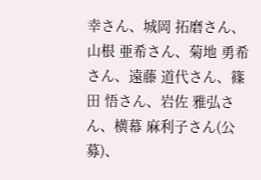幸さん、城岡 拓磨さん、山根 亜希さん、菊地 勇希さん、遠藤 道代さん、篠田 悟さん、岩佐 雅弘さん、横幕 麻利子さん(公募)、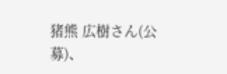猪熊 広樹さん(公募)、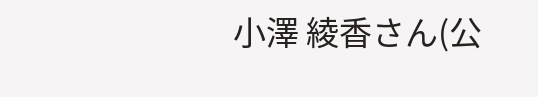小澤 綾香さん(公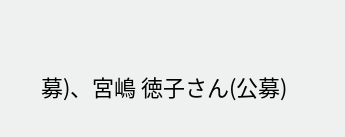募)、宮嶋 徳子さん(公募)